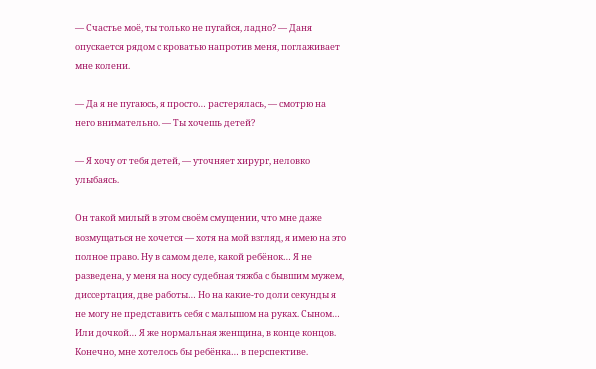— Счастье моё, ты только не пугайся, ладно? — Даня опускается рядом с кроватью напротив меня, поглаживает мне колени.

— Да я не пугаюсь, я просто… растерялась, — смотрю на него внимательно. — Ты хочешь детей?

— Я хочу от тебя детей, — уточняет хирург, неловко улыбаясь.

Он такой милый в этом своём смущении, что мне даже возмущаться не хочется — хотя на мой взгляд, я имею на это полное право. Ну в самом деле, какой ребёнок… Я не разведена, у меня на носу судебная тяжба с бывшим мужем, диссертация, две работы… Но на какие-то доли секунды я не могу не представить себя с малышом на руках. Сыном… Или дочкой… Я же нормальная женщина, в конце концов. Конечно, мне хотелось бы ребёнка… в перспективе.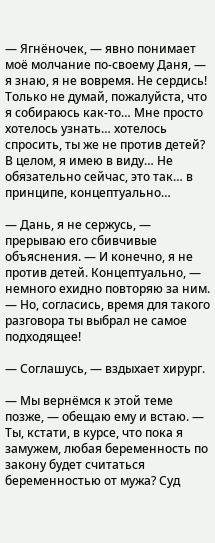— Ягнёночек, — явно понимает моё молчание по-своему Даня, — я знаю, я не вовремя. Не сердись! Только не думай, пожалуйста, что я собираюсь как-то… Мне просто хотелось узнать… хотелось спросить, ты же не против детей? В целом, я имею в виду… Не обязательно сейчас, это так… в принципе, концептуально…

— Дань, я не сержусь, — прерываю его сбивчивые объяснения. — И конечно, я не против детей. Концептуально, — немного ехидно повторяю за ним. — Но, согласись, время для такого разговора ты выбрал не самое подходящее!

— Соглашусь, — вздыхает хирург.

— Мы вернёмся к этой теме позже, — обещаю ему и встаю. — Ты, кстати, в курсе, что пока я замужем, любая беременность по закону будет считаться беременностью от мужа? Суд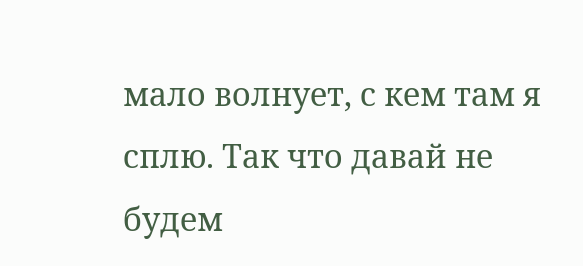мало волнует, с кем там я сплю. Так что давай не будем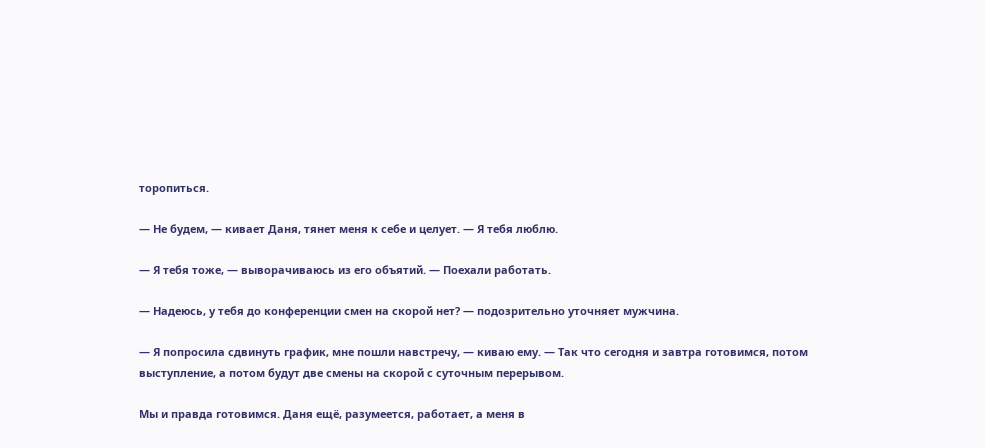торопиться.

— Не будем, — кивает Даня, тянет меня к себе и целует. — Я тебя люблю.

— Я тебя тоже, — выворачиваюсь из его объятий. — Поехали работать.

— Надеюсь, у тебя до конференции смен на скорой нет? — подозрительно уточняет мужчина.

— Я попросила сдвинуть график, мне пошли навстречу, — киваю ему. — Так что сегодня и завтра готовимся, потом выступление, а потом будут две смены на скорой с суточным перерывом.

Мы и правда готовимся. Даня ещё, разумеется, работает, а меня в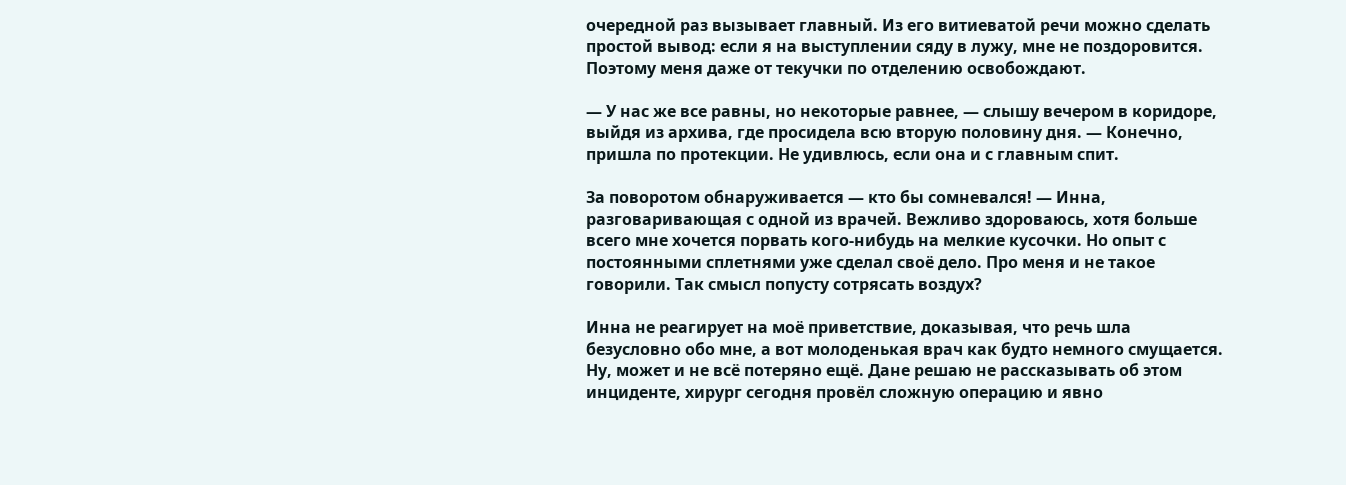очередной раз вызывает главный. Из его витиеватой речи можно сделать простой вывод: если я на выступлении сяду в лужу, мне не поздоровится. Поэтому меня даже от текучки по отделению освобождают.

— У нас же все равны, но некоторые равнее, — слышу вечером в коридоре, выйдя из архива, где просидела всю вторую половину дня. — Конечно, пришла по протекции. Не удивлюсь, если она и с главным спит.

За поворотом обнаруживается — кто бы сомневался! — Инна, разговаривающая с одной из врачей. Вежливо здороваюсь, хотя больше всего мне хочется порвать кого-нибудь на мелкие кусочки. Но опыт с постоянными сплетнями уже сделал своё дело. Про меня и не такое говорили. Так смысл попусту сотрясать воздух?

Инна не реагирует на моё приветствие, доказывая, что речь шла безусловно обо мне, а вот молоденькая врач как будто немного смущается. Ну, может и не всё потеряно ещё. Дане решаю не рассказывать об этом инциденте, хирург сегодня провёл сложную операцию и явно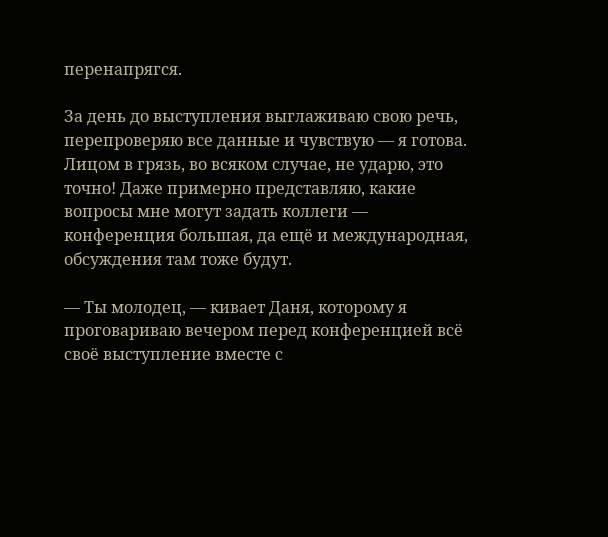перенапрягся.

За день до выступления выглаживаю свою речь, перепроверяю все данные и чувствую — я готова. Лицом в грязь, во всяком случае, не ударю, это точно! Даже примерно представляю, какие вопросы мне могут задать коллеги — конференция большая, да ещё и международная, обсуждения там тоже будут.

— Ты молодец, — кивает Даня, которому я проговариваю вечером перед конференцией всё своё выступление вместе с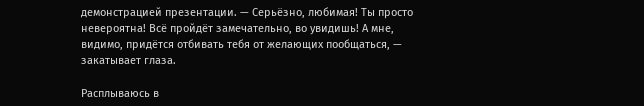демонстрацией презентации. — Серьёзно, любимая! Ты просто невероятна! Всё пройдёт замечательно, во увидишь! А мне, видимо, придётся отбивать тебя от желающих пообщаться, — закатывает глаза.

Расплываюсь в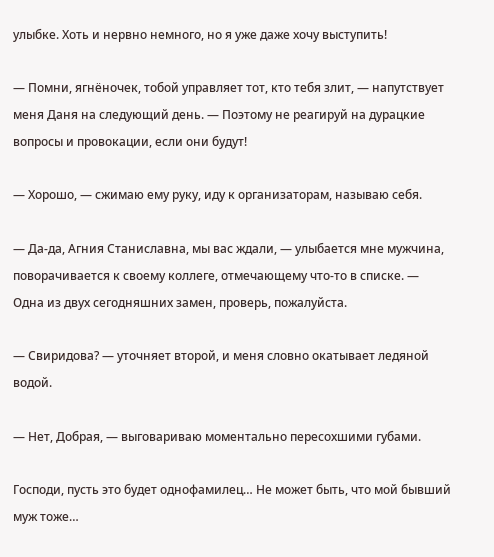улыбке. Хоть и нервно немного, но я уже даже хочу выступить!

— Помни, ягнёночек, тобой управляет тот, кто тебя злит, — напутствует меня Даня на следующий день. — Поэтому не реагируй на дурацкие вопросы и провокации, если они будут!

— Хорошо, — сжимаю ему руку, иду к организаторам, называю себя.

— Да-да, Агния Станиславна, мы вас ждали, — улыбается мне мужчина, поворачивается к своему коллеге, отмечающему что-то в списке. — Одна из двух сегодняшних замен, проверь, пожалуйста.

— Свиридова? — уточняет второй, и меня словно окатывает ледяной водой.

— Нет, Добрая, — выговариваю моментально пересохшими губами.

Господи, пусть это будет однофамилец… Не может быть, что мой бывший муж тоже…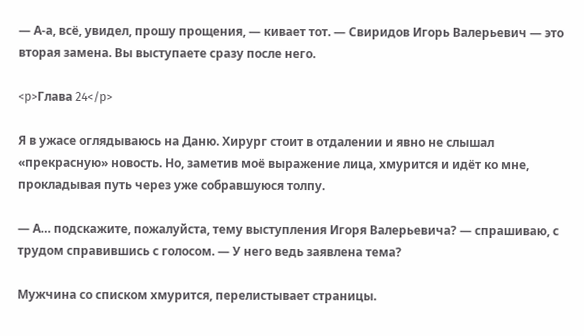— А-а, всё, увидел, прошу прощения, — кивает тот. — Свиридов Игорь Валерьевич — это вторая замена. Вы выступаете сразу после него.

<p>Глава 24</p>

Я в ужасе оглядываюсь на Даню. Хирург стоит в отдалении и явно не слышал «прекрасную» новость. Но, заметив моё выражение лица, хмурится и идёт ко мне, прокладывая путь через уже собравшуюся толпу.

— А… подскажите, пожалуйста, тему выступления Игоря Валерьевича? — спрашиваю, с трудом справившись с голосом. — У него ведь заявлена тема?

Мужчина со списком хмурится, перелистывает страницы.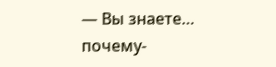— Вы знаете… почему-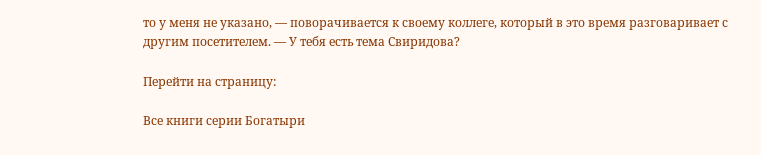то у меня не указано, — поворачивается к своему коллеге, который в это время разговаривает с другим посетителем. — У тебя есть тема Свиридова?

Перейти на страницу:

Все книги серии Богатыри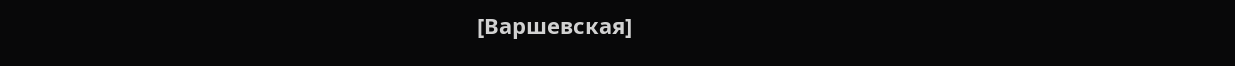[Варшевская]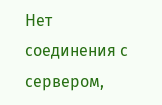Нет соединения с сервером,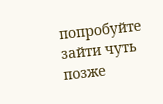попробуйте зайти чуть позже